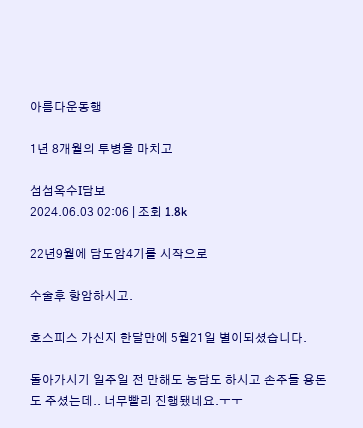아름다운동행

1년 8개월의 투병을 마치고

섬섬옥수I담보
2024.06.03 02:06 | 조회 1.8k

22년9월에 담도암4기를 시작으로

수술후 항암하시고.

호스피스 가신지 한달만에 5월21일 별이되셨습니다.

돌아가시기 일주일 전 만해도 농담도 하시고 손주들 용돈도 주셨는데.. 너무빨리 진행됐네요.ㅜㅜ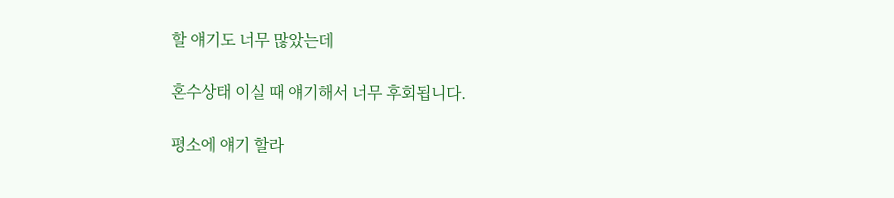할 얘기도 너무 많았는데

혼수상태 이실 때 얘기해서 너무 후회됩니다.

평소에 얘기 할라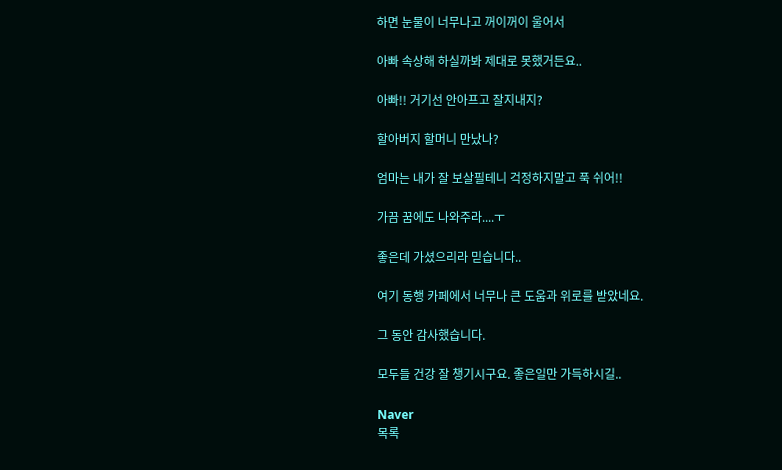하면 눈물이 너무나고 꺼이꺼이 울어서

아빠 속상해 하실까봐 제대로 못했거든요..

아빠!! 거기선 안아프고 잘지내지?

할아버지 할머니 만났나?

엄마는 내가 잘 보살필테니 걱정하지말고 푹 쉬어!!

가끔 꿈에도 나와주라....ㅜ

좋은데 가셨으리라 믿습니다..

여기 동행 카페에서 너무나 큰 도움과 위로를 받았네요.

그 동안 감사했습니다.

모두들 건강 잘 챙기시구요. 좋은일만 가득하시길..

Naver
목록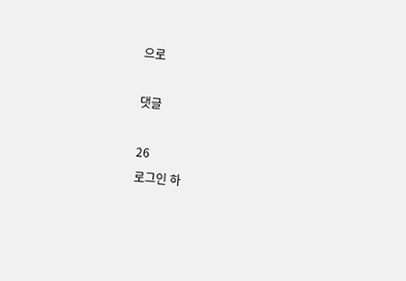으로

댓글

26
로그인 하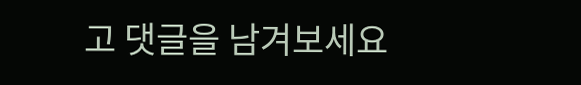고 댓글을 남겨보세요